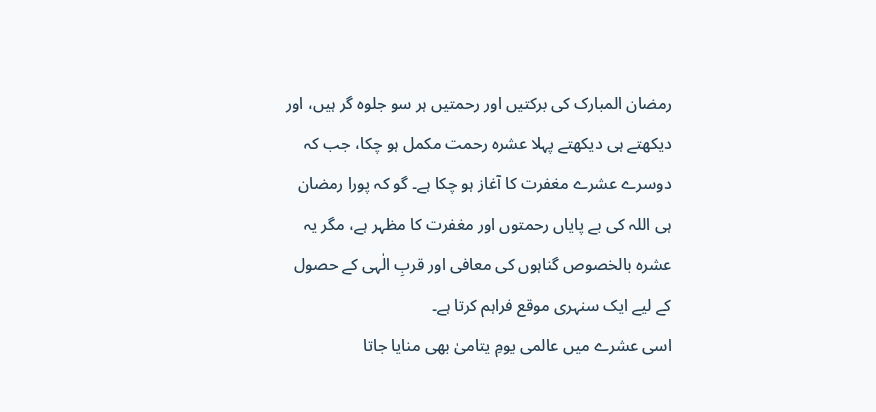رمضان المبارک کی برکتیں اور رحمتیں ہر سو جلوہ گر ہیں، اور دیکھتے ہی دیکھتے پہلا عشرہ رحمت مکمل ہو چکا، جب کہ دوسرے عشرے مغفرت کا آغاز ہو چکا ہے۔ گو کہ پورا رمضان ہی اللہ کی بے پایاں رحمتوں اور مغفرت کا مظہر ہے، مگر یہ عشرہ بالخصوص گناہوں کی معافی اور قربِ الٰہی کے حصول کے لیے ایک سنہری موقع فراہم کرتا ہے۔
اسی عشرے میں عالمی یومِ یتامیٰ بھی منایا جاتا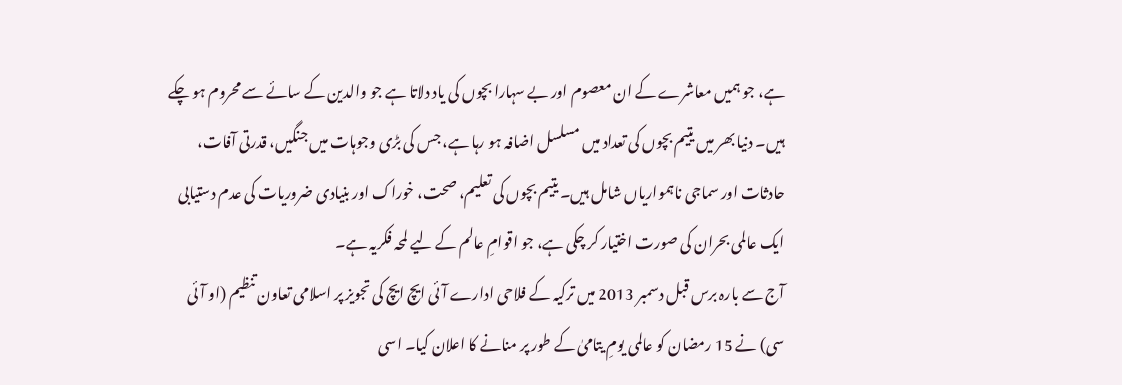ہے، جو ہمیں معاشرے کے ان معصوم اور بے سہارا بچوں کی یاد دلاتا ہے جو والدین کے سائے سے محروم ہو چکے ہیں۔ دنیا بھر میں یتیم بچوں کی تعداد میں مسلسل اضافہ ہو رہا ہے، جس کی بڑی وجوہات میں جنگیں، قدرتی آفات، حادثات اور سماجی ناہمواریاں شامل ہیں۔ یتیم بچوں کی تعلیم، صحت، خوراک اور بنیادی ضروریات کی عدم دستیابی ایک عالمی بحران کی صورت اختیار کر چکی ہے، جو اقوامِ عالم کے لیے لمحہ فکریہ ہے۔
آج سے بارہ برس قبل دسمبر 2013 میں ترکیہ کے فلاحی ادارے آئی ایچ ایچ کی تجویز پر اسلامی تعاون تنظیم (او آئی سی) نے 15 رمضان کو عالمی یومِ یتامیٰ کے طور پر منانے کا اعلان کیا۔ اسی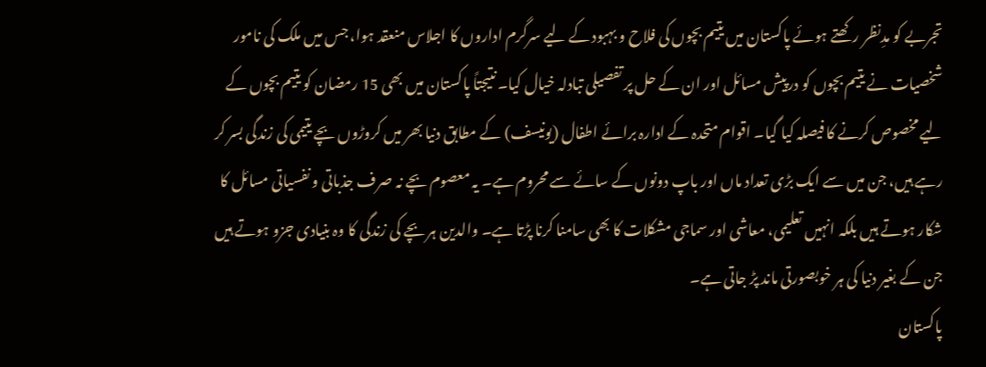تجربے کو مدِنظر رکھتے ہوئے پاکستان میں یتیم بچوں کی فلاح و بہبود کے لیے سرگرم اداروں کا اجلاس منعقد ہوا، جس میں ملک کی نامور شخصیات نے یتیم بچوں کو درپیش مسائل اور ان کے حل پر تفصیلی تبادلہ خیال کیا۔ نتیجتاً پاکستان میں بھی 15 رمضان کو یتیم بچوں کے لیے مخصوص کرنے کا فیصلہ کیا گیا۔ اقوام متحدہ کے ادارہ برائے اطفال (یونیسف) کے مطابق دنیا بھر میں کروڑوں بچے یتیمی کی زندگی بسر کر رہے ہیں، جن میں سے ایک بڑی تعداد ماں اور باپ دونوں کے سائے سے محروم ہے۔ یہ معصوم بچے نہ صرف جذباتی و نفسیاتی مسائل کا شکار ہوتے ہیں بلکہ انہیں تعلیمی، معاشی اور سماجی مشکلات کا بھی سامنا کرنا پڑتا ہے۔ والدین ہر بچے کی زندگی کا وہ بنیادی جزو ہوتے ہیں جن کے بغیر دنیا کی ہر خوبصورتی ماند پڑ جاتی ہے۔
پاکستان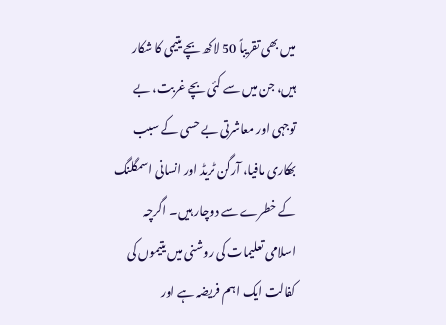میں بھی تقریباً 50 لاکھ بچے یتیمی کا شکار ہیں، جن میں سے کئی بچے غربت، بے توجہی اور معاشرتی بے حسی کے سبب بھکاری مافیا، آرگن ٹریڈ اور انسانی اسمگلنگ کے خطرے سے دوچار ہیں۔ اگرچہ اسلامی تعلیمات کی روشنی میں یتیموں کی کفالت ایک اہم فریضہ ہے اور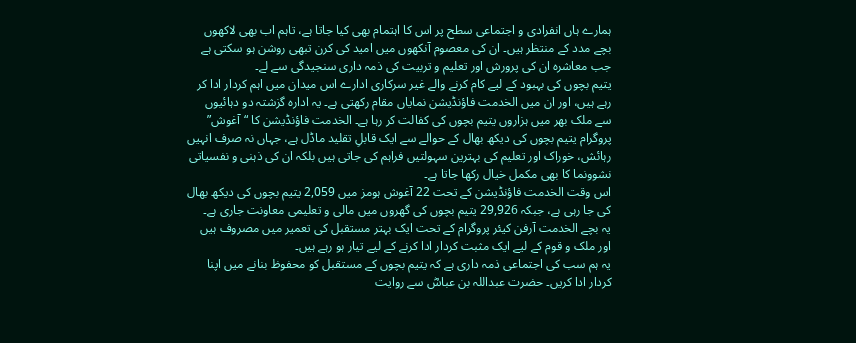ہمارے ہاں انفرادی و اجتماعی سطح پر اس کا اہتمام بھی کیا جاتا ہے، تاہم اب بھی لاکھوں بچے مدد کے منتظر ہیں۔ ان کی معصوم آنکھوں میں امید کی کرن تبھی روشن ہو سکتی ہے جب معاشرہ ان کی پرورش اور تعلیم و تربیت کی ذمہ داری سنجیدگی سے لے۔
یتیم بچوں کی بہبود کے لیے کام کرنے والے غیر سرکاری ادارے اس میدان میں اہم کردار ادا کر رہے ہیں، اور ان میں الخدمت فاؤنڈیشن نمایاں مقام رکھتی ہے۔ یہ ادارہ گزشتہ دو دہائیوں سے ملک بھر میں ہزاروں یتیم بچوں کی کفالت کر رہا ہے۔ الخدمت فاؤنڈیشن کا “آغوش” پروگرام یتیم بچوں کی دیکھ بھال کے حوالے سے ایک قابلِ تقلید ماڈل ہے، جہاں نہ صرف انہیں رہائش، خوراک اور تعلیم کی بہترین سہولتیں فراہم کی جاتی ہیں بلکہ ان کی ذہنی و نفسیاتی نشوونما کا بھی مکمل خیال رکھا جاتا ہے۔
اس وقت الخدمت فاؤنڈیشن کے تحت 22 آغوش ہومز میں 2,059 یتیم بچوں کی دیکھ بھال کی جا رہی ہے، جبکہ 29,926 یتیم بچوں کی گھروں میں مالی و تعلیمی معاونت جاری ہے۔
یہ بچے الخدمت آرفن کیئر پروگرام کے تحت ایک بہتر مستقبل کی تعمیر میں مصروف ہیں اور ملک و قوم کے لیے ایک مثبت کردار ادا کرنے کے لیے تیار ہو رہے ہیں۔
یہ ہم سب کی اجتماعی ذمہ داری ہے کہ یتیم بچوں کے مستقبل کو محفوظ بنانے میں اپنا کردار ادا کریں۔ حضرت عبداللہ بن عباسؓ سے روایت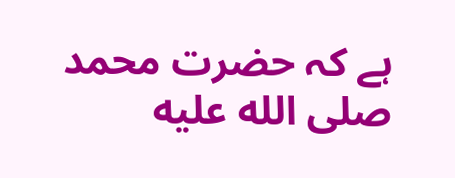ہے کہ حضرت محمد صلى الله عليه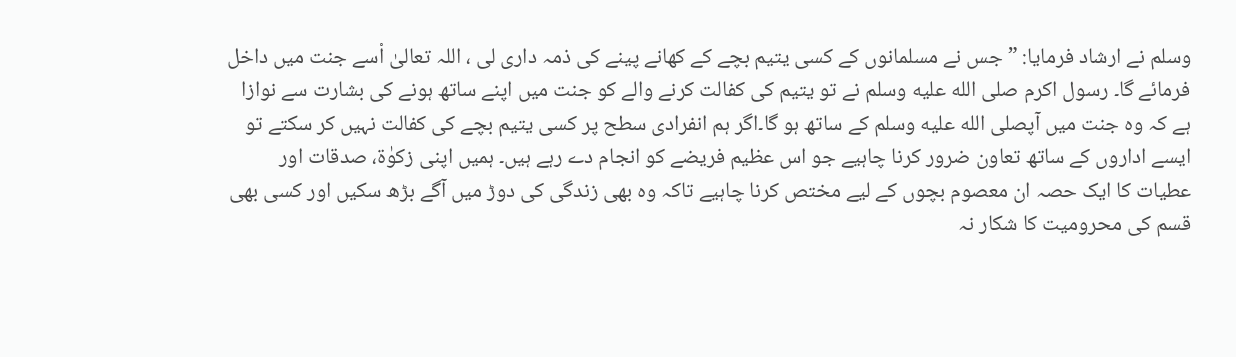وسلم نے ارشاد فرمایا: ”جس نے مسلمانوں کے کسی یتیم بچے کے کھانے پینے کی ذمہ داری لی ، اللہ تعالیٰ اْسے جنت میں داخل فرمائے گا۔ رسول اکرم صلى الله عليه وسلم نے تو یتیم کی کفالت کرنے والے کو جنت میں اپنے ساتھ ہونے کی بشارت سے نوازا ہے کہ وہ جنت میں آپصلى الله عليه وسلم کے ساتھ ہو گا۔اگر ہم انفرادی سطح پر کسی یتیم بچے کی کفالت نہیں کر سکتے تو ایسے اداروں کے ساتھ تعاون ضرور کرنا چاہیے جو اس عظیم فریضے کو انجام دے رہے ہیں۔ ہمیں اپنی زکوٰۃ، صدقات اور عطیات کا ایک حصہ ان معصوم بچوں کے لیے مختص کرنا چاہیے تاکہ وہ بھی زندگی کی دوڑ میں آگے بڑھ سکیں اور کسی بھی قسم کی محرومیت کا شکار نہ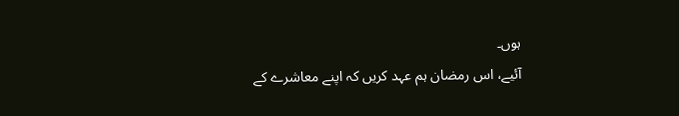ہوں۔
آئیے، اس رمضان ہم عہد کریں کہ اپنے معاشرے کے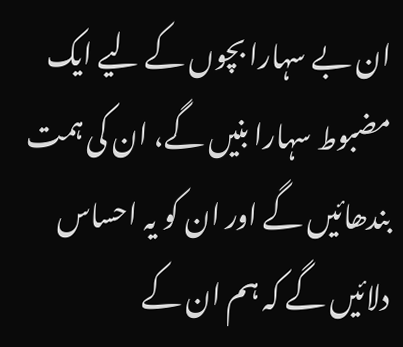ان بے سہارا بچوں کے لیے ایک مضبوط سہارا بنیں گے، ان کی ہمت بندھائیں گے اور ان کو یہ احساس دلائیں گے کہ ہم ان کے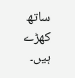ساتھ کھڑے ہیں۔